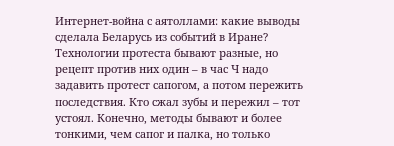Интернет-война с аятоллами: какие выводы сделала Беларусь из событий в Иране?
Технологии протеста бывают разные, но рецепт против них один – в час Ч надо задавить протест сапогом, а потом пережить последствия. Кто сжал зубы и пережил – тот устоял. Конечно, методы бывают и более тонкими, чем сапог и палка, но только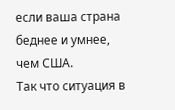если ваша страна беднее и умнее, чем США.
Так что ситуация в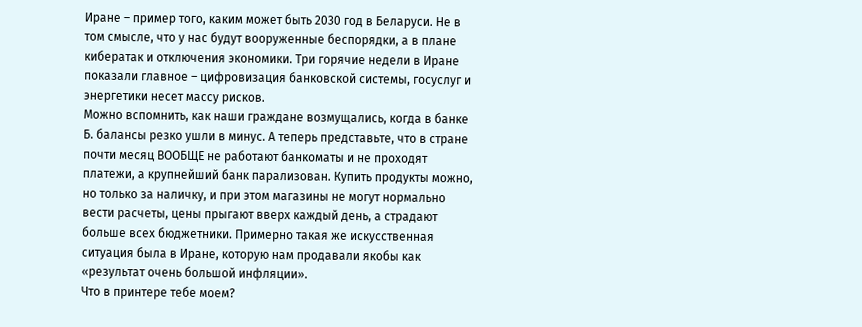Иране – пример того, каким может быть 2030 год в Беларуси. Не в том смысле, что у нас будут вооруженные беспорядки, а в плане кибератак и отключения экономики. Три горячие недели в Иране показали главное – цифровизация банковской системы, госуслуг и энергетики несет массу рисков.
Можно вспомнить, как наши граждане возмущались, когда в банке Б. балансы резко ушли в минус. А теперь представьте, что в стране почти месяц ВООБЩЕ не работают банкоматы и не проходят платежи, а крупнейший банк парализован. Купить продукты можно, но только за наличку, и при этом магазины не могут нормально вести расчеты, цены прыгают вверх каждый день, а страдают больше всех бюджетники. Примерно такая же искусственная ситуация была в Иране, которую нам продавали якобы как «результат очень большой инфляции».
Что в принтере тебе моем?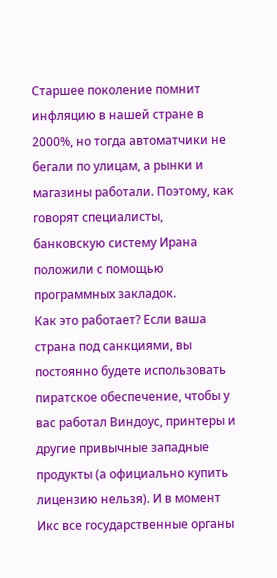Старшее поколение помнит инфляцию в нашей стране в 2000%, но тогда автоматчики не бегали по улицам, а рынки и магазины работали. Поэтому, как говорят специалисты, банковскую систему Ирана положили с помощью программных закладок.
Как это работает? Если ваша страна под санкциями, вы постоянно будете использовать пиратское обеспечение, чтобы у вас работал Виндоус, принтеры и другие привычные западные продукты (а официально купить лицензию нельзя). И в момент Икс все государственные органы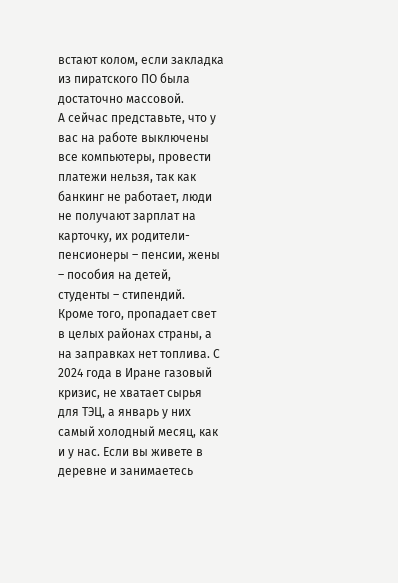встают колом, если закладка из пиратского ПО была достаточно массовой.
А сейчас представьте, что у вас на работе выключены все компьютеры, провести платежи нельзя, так как банкинг не работает, люди не получают зарплат на карточку, их родители-пенсионеры – пенсии, жены – пособия на детей, студенты – стипендий.
Кроме того, пропадает свет в целых районах страны, а на заправках нет топлива. С 2024 года в Иране газовый кризис, не хватает сырья для ТЭЦ, а январь у них самый холодный месяц, как и у нас. Если вы живете в деревне и занимаетесь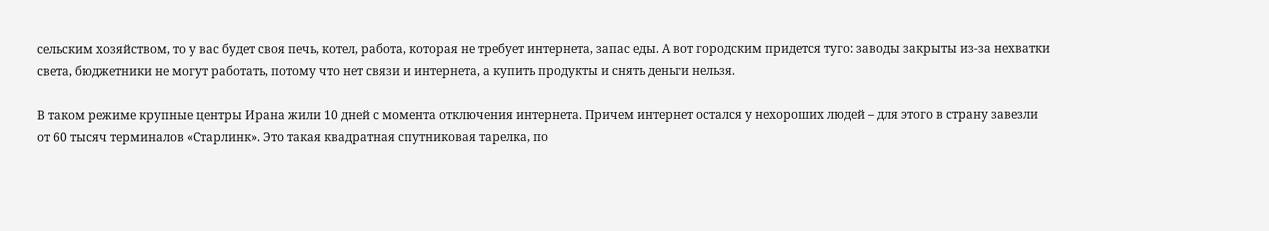сельским хозяйством, то у вас будет своя печь, котел, работа, которая не требует интернета, запас еды. А вот городским придется туго: заводы закрыты из-за нехватки света, бюджетники не могут работать, потому что нет связи и интернета, а купить продукты и снять деньги нельзя.

В таком режиме крупные центры Ирана жили 10 дней с момента отключения интернета. Причем интернет остался у нехороших людей – для этого в страну завезли от 60 тысяч терминалов «Старлинк». Это такая квадратная спутниковая тарелка, по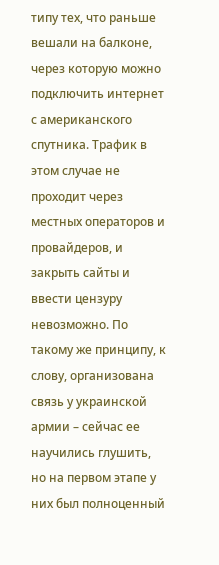типу тех, что раньше вешали на балконе, через которую можно подключить интернет с американского спутника. Трафик в этом случае не проходит через местных операторов и провайдеров, и закрыть сайты и ввести цензуру невозможно. По такому же принципу, к слову, организована связь у украинской армии – сейчас ее научились глушить, но на первом этапе у них был полноценный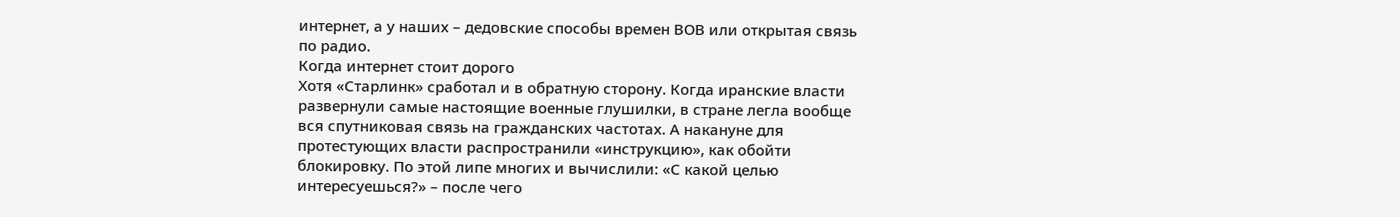интернет, а у наших – дедовские способы времен ВОВ или открытая связь по радио.
Когда интернет стоит дорого
Хотя «Старлинк» сработал и в обратную сторону. Когда иранские власти развернули самые настоящие военные глушилки, в стране легла вообще вся спутниковая связь на гражданских частотах. А накануне для протестующих власти распространили «инструкцию», как обойти блокировку. По этой липе многих и вычислили: «С какой целью интересуешься?» – после чего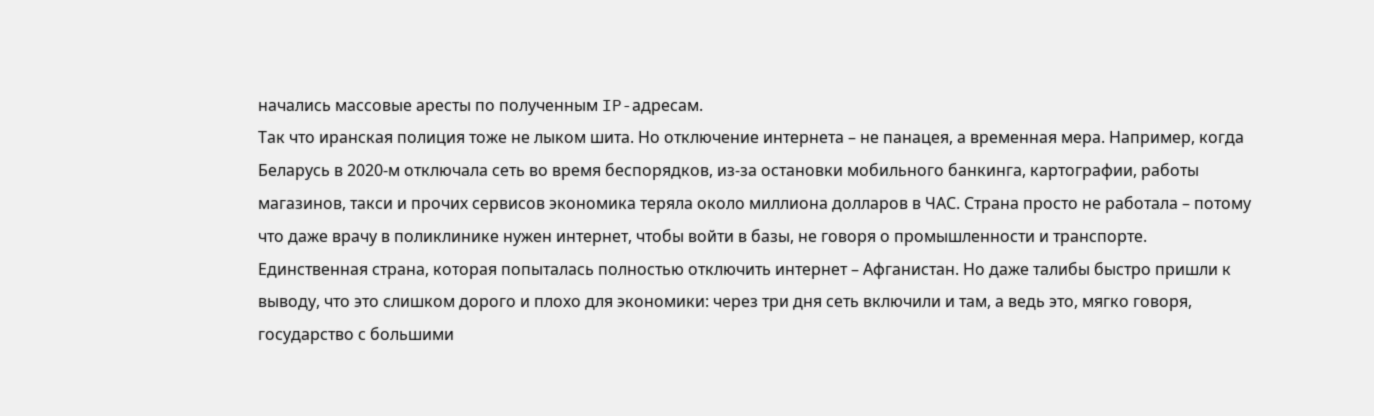начались массовые аресты по полученным IP-адресам.
Так что иранская полиция тоже не лыком шита. Но отключение интернета – не панацея, а временная мера. Например, когда Беларусь в 2020-м отключала сеть во время беспорядков, из-за остановки мобильного банкинга, картографии, работы магазинов, такси и прочих сервисов экономика теряла около миллиона долларов в ЧАС. Страна просто не работала – потому что даже врачу в поликлинике нужен интернет, чтобы войти в базы, не говоря о промышленности и транспорте.
Единственная страна, которая попыталась полностью отключить интернет – Афганистан. Но даже талибы быстро пришли к выводу, что это слишком дорого и плохо для экономики: через три дня сеть включили и там, а ведь это, мягко говоря, государство с большими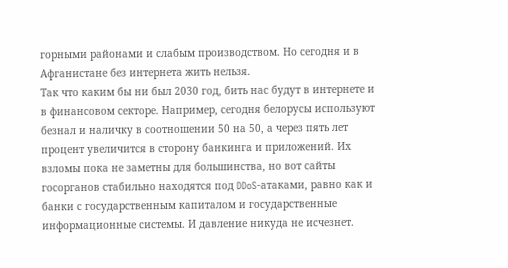горными районами и слабым производством. Но сегодня и в Афганистане без интернета жить нельзя.
Так что каким бы ни был 2030 год, бить нас будут в интернете и в финансовом секторе. Например, сегодня белорусы используют безнал и наличку в соотношении 50 на 50, а через пять лет процент увеличится в сторону банкинга и приложений. Их взломы пока не заметны для большинства, но вот сайты госорганов стабильно находятся под DDoS-атаками, равно как и банки с государственным капиталом и государственные информационные системы. И давление никуда не исчезнет.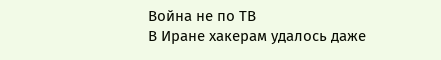Война не по ТВ
В Иране хакерам удалось даже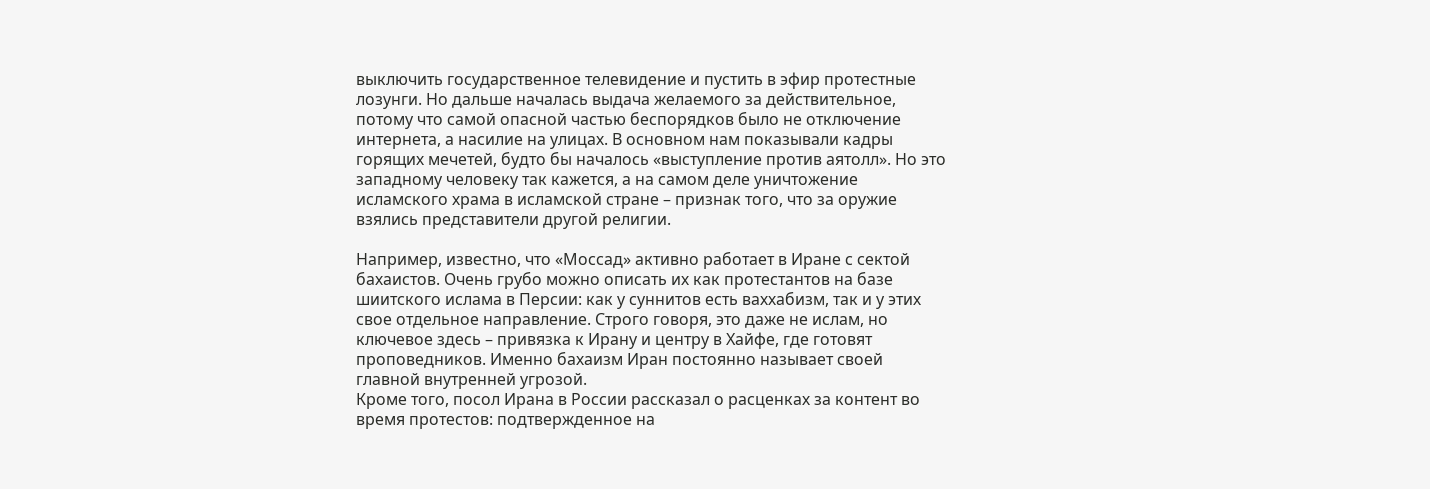выключить государственное телевидение и пустить в эфир протестные лозунги. Но дальше началась выдача желаемого за действительное, потому что самой опасной частью беспорядков было не отключение интернета, а насилие на улицах. В основном нам показывали кадры горящих мечетей, будто бы началось «выступление против аятолл». Но это западному человеку так кажется, а на самом деле уничтожение исламского храма в исламской стране – признак того, что за оружие взялись представители другой религии.

Например, известно, что «Моссад» активно работает в Иране с сектой бахаистов. Очень грубо можно описать их как протестантов на базе шиитского ислама в Персии: как у суннитов есть ваххабизм, так и у этих свое отдельное направление. Строго говоря, это даже не ислам, но ключевое здесь – привязка к Ирану и центру в Хайфе, где готовят проповедников. Именно бахаизм Иран постоянно называет своей главной внутренней угрозой.
Кроме того, посол Ирана в России рассказал о расценках за контент во время протестов: подтвержденное на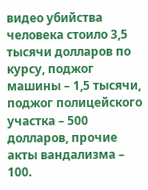видео убийства человека стоило 3,5 тысячи долларов по курсу, поджог машины – 1,5 тысячи, поджог полицейского участка – 500 долларов, прочие акты вандализма – 100.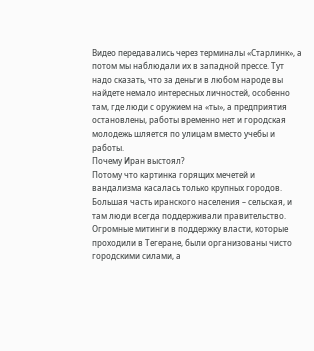Видео передавались через терминалы «Старлинк», а потом мы наблюдали их в западной прессе. Тут надо сказать, что за деньги в любом народе вы найдете немало интересных личностей, особенно там, где люди с оружием на «ты», а предприятия остановлены, работы временно нет и городская молодежь шляется по улицам вместо учебы и работы.
Почему Иран выстоял?
Потому что картинка горящих мечетей и вандализма касалась только крупных городов. Большая часть иранского населения – сельская, и там люди всегда поддерживали правительство. Огромные митинги в поддержку власти, которые проходили в Тегеране, были организованы чисто городскими силами, а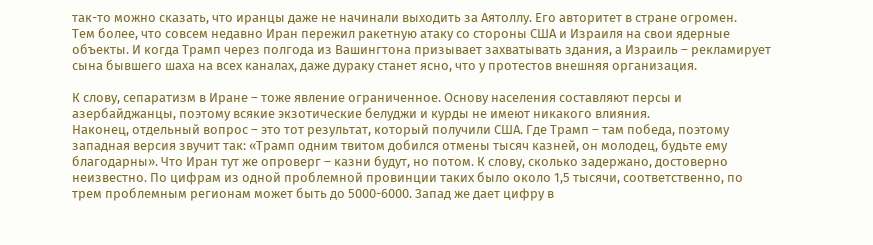так-то можно сказать, что иранцы даже не начинали выходить за Аятоллу. Его авторитет в стране огромен.
Тем более, что совсем недавно Иран пережил ракетную атаку со стороны США и Израиля на свои ядерные объекты. И когда Трамп через полгода из Вашингтона призывает захватывать здания, а Израиль – рекламирует сына бывшего шаха на всех каналах, даже дураку станет ясно, что у протестов внешняя организация.

К слову, сепаратизм в Иране – тоже явление ограниченное. Основу населения составляют персы и азербайджанцы, поэтому всякие экзотические белуджи и курды не имеют никакого влияния.
Наконец, отдельный вопрос – это тот результат, который получили США. Где Трамп – там победа, поэтому западная версия звучит так: «Трамп одним твитом добился отмены тысяч казней, он молодец, будьте ему благодарны». Что Иран тут же опроверг – казни будут, но потом. К слову, сколько задержано, достоверно неизвестно. По цифрам из одной проблемной провинции таких было около 1,5 тысячи, соответственно, по трем проблемным регионам может быть до 5000-6000. Запад же дает цифру в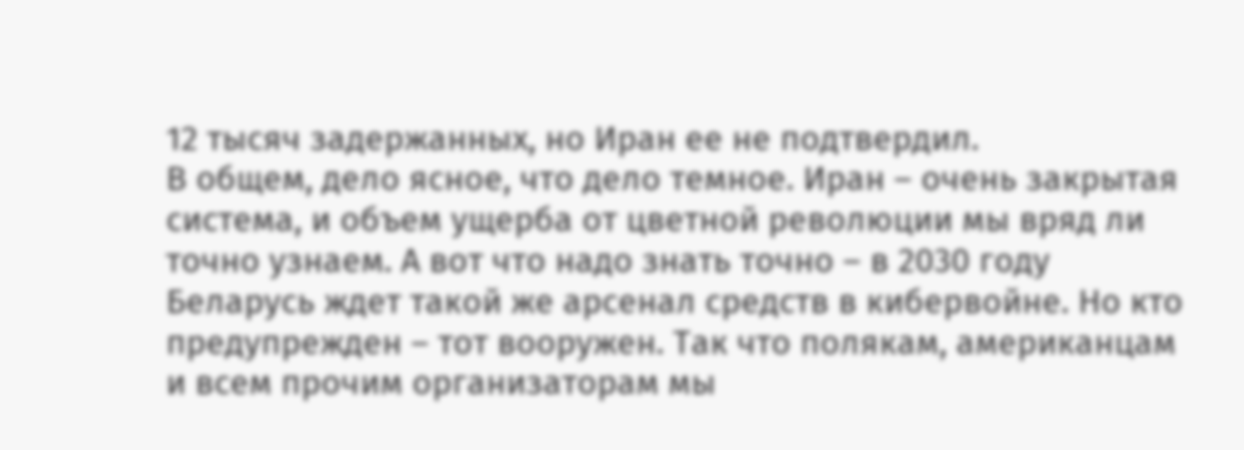12 тысяч задержанных, но Иран ее не подтвердил.
В общем, дело ясное, что дело темное. Иран – очень закрытая система, и объем ущерба от цветной революции мы вряд ли точно узнаем. А вот что надо знать точно – в 2030 году Беларусь ждет такой же арсенал средств в кибервойне. Но кто предупрежден – тот вооружен. Так что полякам, американцам и всем прочим организаторам мы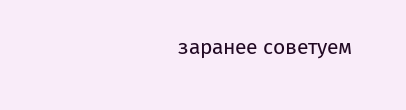заранее советуем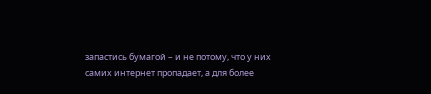запастись бумагой – и не потому, что у них самих интернет пропадает, а для более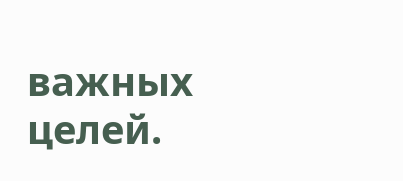важных целей.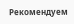Рекомендуем